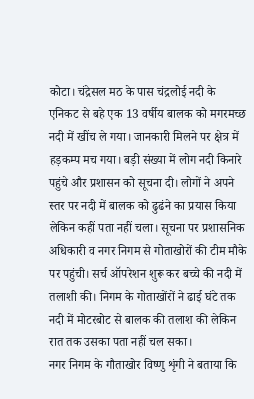कोटा। चंद्रेसल मठ के पास चंद्रलोई नदी के एनिकट से बहे एक 13 वर्षीय बालक को मगरमच्छ नदी में खींच ले गया। जानकारी मिलने पर क्षेत्र में हड़कम्प मच गया। बड़ी संख्या में लोग नदी किनारे पहुंचे और प्रशासन को सूचना दी। लोगों ने अपने स्तर पर नदी में बालक को ढुढंने का प्रयास किया लेकिन कहीं पता नहीं चला। सूचना पर प्रशासनिक अधिकारी व नगर निगम से गोताखोरों की टीम मौके पर पहुंची। सर्च ऑपरेशन शुरू कर बच्चे की नदी में तलाशी की। निगम के गोताखोंरों ने ढाई घंटे तक नदी में मोटरबोट से बालक की तलाश की लेकिन रात तक उसका पता नहीं चल सका।
नगर निगम के गौताखोर विष्णु शृंगी ने बताया कि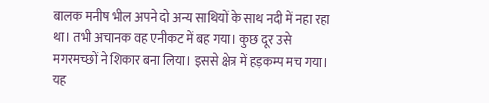बालक मनीष भील अपने दो अन्य साथियों के साथ नदी में नहा रहा था। तभी अचानक वह एनीकट में बह गया। कुछ दूर उसे मगरमच्छों ने शिकार बना लिया। इससे क्षेत्र में हड़कम्प मच गया। यह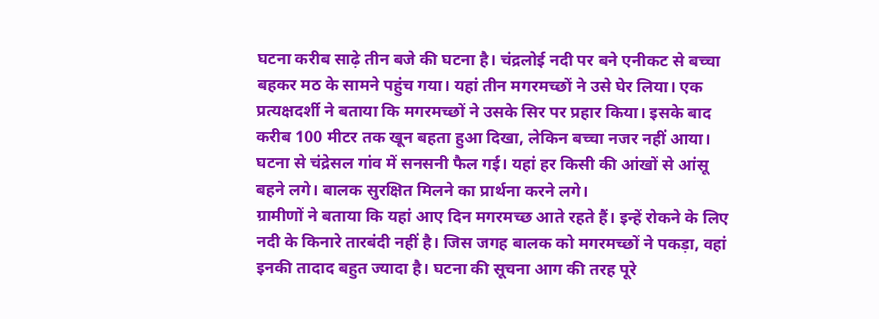घटना करीब साढ़े तीन बजे की घटना है। चंद्रलोई नदी पर बने एनीकट से बच्चा बहकर मठ के सामने पहुंच गया। यहां तीन मगरमच्छों ने उसे घेर लिया। एक प्रत्यक्षदर्शी ने बताया कि मगरमच्छों ने उसके सिर पर प्रहार किया। इसके बाद करीब 100 मीटर तक खून बहता हुआ दिखा, लेकिन बच्चा नजर नहीं आया। घटना से चंद्रेसल गांव में सनसनी फैल गई। यहां हर किसी की आंखों से आंसू बहने लगे। बालक सुरक्षित मिलने का प्रार्थना करने लगे।
ग्रामीणों ने बताया कि यहां आए दिन मगरमच्छ आते रहते हैं। इन्हें रोकने के लिए नदी के किनारे तारबंदी नहीं है। जिस जगह बालक को मगरमच्छों ने पकड़ा, वहां इनकी तादाद बहुत ज्यादा है। घटना की सूचना आग की तरह पूरे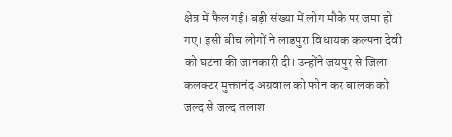क्षेत्र में फैल गई। बड़ी संख्या में लोग मौके पर जमा हो गए। इसी बीच लोगों ने लाडपुरा विधायक कल्पना देवी को घटना की जानकारी दी। उन्होंने जयपुर से जिला कलक्टर मुक्तानंद अग्रवाल को फोन कर बालक को जल्द से जल्द तलाश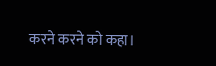करने करने को कहा।